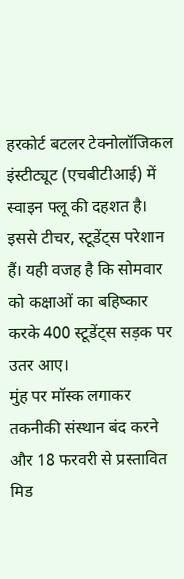हरकोर्ट बटलर टेक्नोलॉजिकल इंस्टीट्यूट (एचबीटीआई) में स्वाइन फ्लू की दहशत है। इससे टीचर, स्टूडेंट्स परेशान हैं। यही वजह है कि सोमवार को कक्षाओं का बहिष्कार करके 400 स्टूडेंट्स सड़क पर उतर आए।
मुंह पर मॉस्क लगाकर तकनीकी संस्थान बंद करने और 18 फरवरी से प्रस्तावित मिड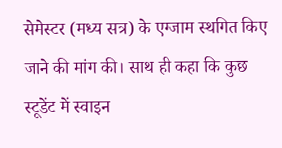सेमेस्टर (मध्य सत्र) के एग्जाम स्थगित किए जाने की मांग की। साथ ही कहा कि कुछ स्टूडेंट में स्वाइन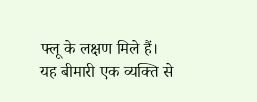फ्लू के लक्षण मिले हैं। यह बीमारी एक व्यक्ति से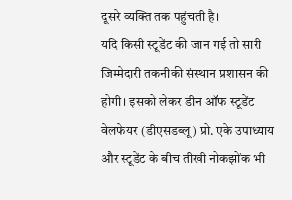दूसरे व्यक्ति तक पहुंचती है।
यदि किसी स्टूडेंट की जान गई तो सारी जिम्मेदारी तकनीकी संस्थान प्रशासन की होगी। इसको लेकर डीन ऑफ स्टूडेंट वेलफेयर (डीएसडब्लू) प्रो. एके उपाध्याय और स्टूडेंट के बीच तीखी नोकझोंक भी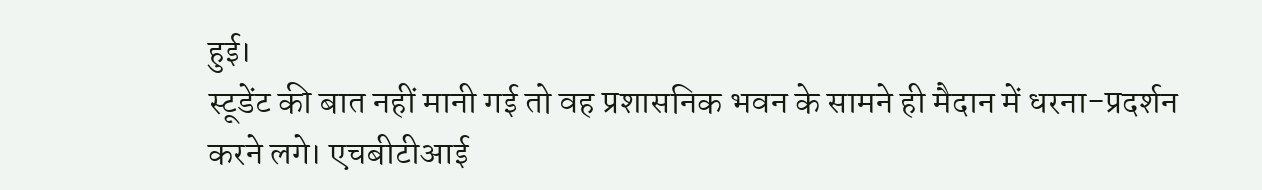हुई।
स्टूडेंट की बात नहीं मानी गई तो वह प्रशासनिक भवन के सामने ही मैदान में धरना-प्रदर्शन करने लगे। एचबीटीआई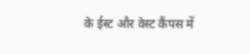के ईस्ट और वेस्ट कैंपस में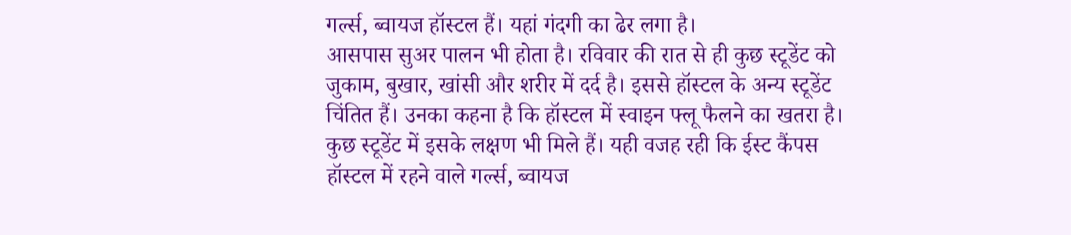गर्ल्स, ब्वायज हॉस्टल हैं। यहां गंदगी का ढेर लगा है।
आसपास सुअर पालन भी होता है। रविवार की रात से ही कुछ स्टूडेंट को जुकाम, बुखार, खांसी और शरीर में दर्द है। इससे हॉस्टल के अन्य स्टूडेंट चिंतित हैं। उनका कहना है कि हॉस्टल में स्वाइन फ्लू फैलने का खतरा है।
कुछ स्टूडेंट में इसके लक्षण भी मिले हैं। यही वजह रही कि ईस्ट कैंपस हॉस्टल में रहने वाले गर्ल्स, ब्वायज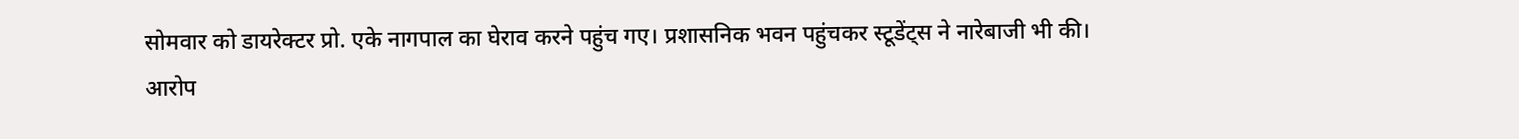सोमवार को डायरेक्टर प्रो. एके नागपाल का घेराव करने पहुंच गए। प्रशासनिक भवन पहुंचकर स्टूडेंट्स ने नारेबाजी भी की।
आरोप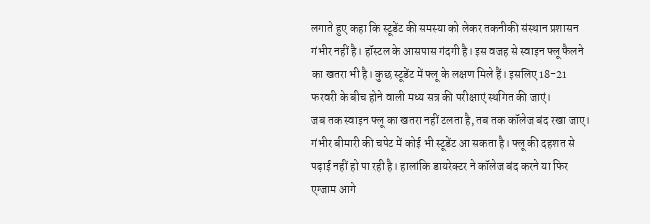लगाते हुए कहा कि स्टूडेंट की समस्या को लेकर तकनीकी संस्थान प्रशासन गंभीर नहीं है। हॉस्टल के आसपास गंदगी है। इस वजह से स्वाइन फ्लू फैलने का खतरा भी है। कुछ स्टूडेंट में फ्लू के लक्षण मिले हैं। इसलिए 18-21 फरवरी के बीच होने वाली मध्य सत्र की परीक्षाएं स्थगित की जाएं।
जब तक स्वाइन फ्लू का खतरा नहीं टलता है, तब तक कॉलेज बंद रखा जाए। गंभीर बीमारी की चपेट में कोई भी स्टूडेंट आ सकता है। फ्लू की दहशत से पढ़ाई नहीं हो पा रही है। हालांकि डायरेक्टर ने कॉलेज बंद करने या फिर एग्जाम आगे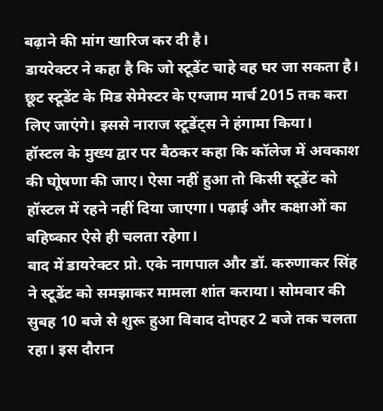बढ़ाने की मांग खारिज कर दी है।
डायरेक्टर ने कहा है कि जो स्टूडेंट चाहे वह घर जा सकता है। छूट स्टूडेंट के मिड सेमेस्टर के एग्जाम मार्च 2015 तक करा लिए जाएंगे। इससे नाराज स्टूडेंट्स ने हंगामा किया।
हॉस्टल के मुख्य द्वार पर बैठकर कहा कि कॉलेज में अवकाश की घोूषणा की जाए। ऐसा नहीं हुआ तो किसी स्टूडेंट को हॉस्टल में रहने नहीं दिया जाएगा। पढ़ाई और कक्षाओं का बहिष्कार ऐसे ही चलता रहेगा।
बाद में डायरेक्टर प्रो. एके नागपाल और डॉ. करुणाकर सिंह ने स्टूडेंट को समझाकर मामला शांत कराया। सोमवार की सुबह 10 बजे से शुरू हुआ विवाद दोपहर 2 बजे तक चलता रहा। इस दौरान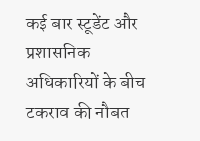कई बार स्टूडेंट और प्रशासनिक अधिकारियों के बीच टकराव की नौबत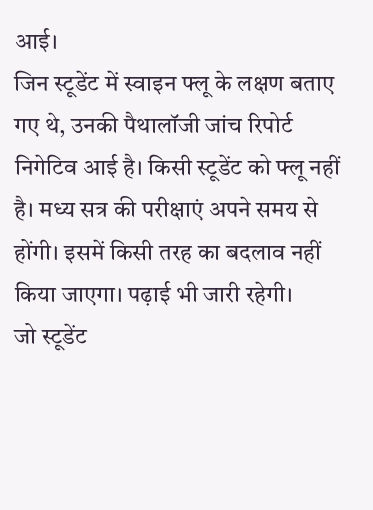आई।
जिन स्टूडेंट में स्वाइन फ्लू के लक्षण बताए गए थे, उनकी पैथालॉजी जांच रिपोर्ट निगेटिव आई है। किसी स्टूडेंट को फ्लू नहीं है। मध्य सत्र की परीक्षाएं अपने समय से होंगी। इसमें किसी तरह का बदलाव नहीं किया जाएगा। पढ़ाई भी जारी रहेगी।
जो स्टूडेंट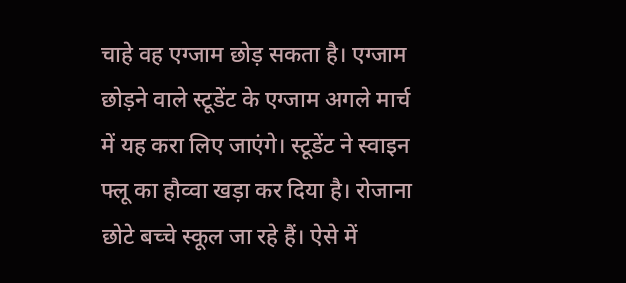चाहे वह एग्जाम छोड़ सकता है। एग्जाम छोड़ने वाले स्टूडेंट के एग्जाम अगले मार्च में यह करा लिए जाएंगे। स्टूडेंट ने स्वाइन फ्लू का हौव्वा खड़ा कर दिया है। रोजाना छोटे बच्चे स्कूल जा रहे हैं। ऐसे में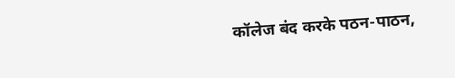कॉलेज बंद करके पठन-पाठन,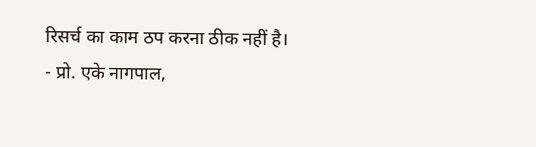रिसर्च का काम ठप करना ठीक नहीं है।
- प्रो. एके नागपाल,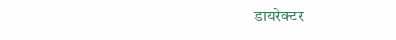डायरेक्टर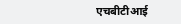एचबीटीआई